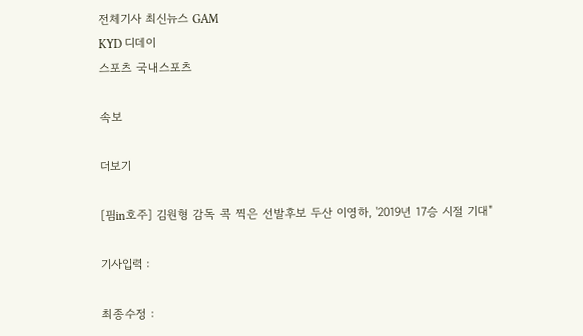전체기사 최신뉴스 GAM
KYD 디데이
스포츠 국내스포츠

속보

더보기

[핌in호주] 김원형 감독 콕 찍은 선발후보 두산 이영하, '2019년 17승 시절 기대"

기사입력 :

최종수정 :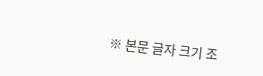※ 본문 글자 크기 조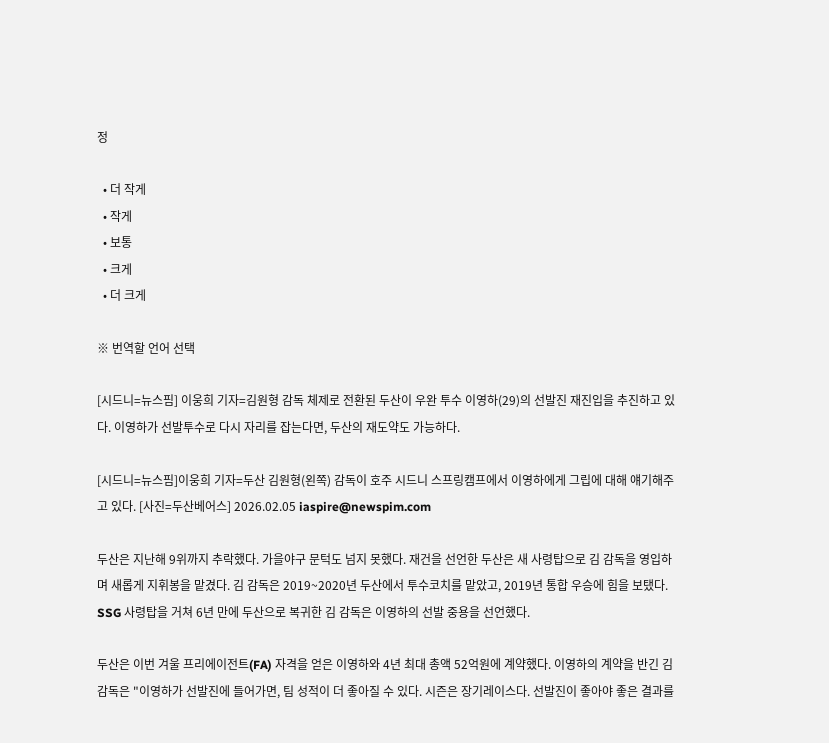정

  • 더 작게
  • 작게
  • 보통
  • 크게
  • 더 크게

※ 번역할 언어 선택

[시드니=뉴스핌] 이웅희 기자=김원형 감독 체제로 전환된 두산이 우완 투수 이영하(29)의 선발진 재진입을 추진하고 있다. 이영하가 선발투수로 다시 자리를 잡는다면, 두산의 재도약도 가능하다.

[시드니=뉴스핌]이웅희 기자=두산 김원형(왼쪽) 감독이 호주 시드니 스프링캠프에서 이영하에게 그립에 대해 얘기해주고 있다. [사진=두산베어스] 2026.02.05 iaspire@newspim.com

두산은 지난해 9위까지 추락했다. 가을야구 문턱도 넘지 못했다. 재건을 선언한 두산은 새 사령탑으로 김 감독을 영입하며 새롭게 지휘봉을 맡겼다. 김 감독은 2019~2020년 두산에서 투수코치를 맡았고, 2019년 통합 우승에 힘을 보탰다. SSG 사령탑을 거쳐 6년 만에 두산으로 복귀한 김 감독은 이영하의 선발 중용을 선언했다.

두산은 이번 겨울 프리에이전트(FA) 자격을 얻은 이영하와 4년 최대 총액 52억원에 계약했다. 이영하의 계약을 반긴 김 감독은 "이영하가 선발진에 들어가면, 팀 성적이 더 좋아질 수 있다. 시즌은 장기레이스다. 선발진이 좋아야 좋은 결과를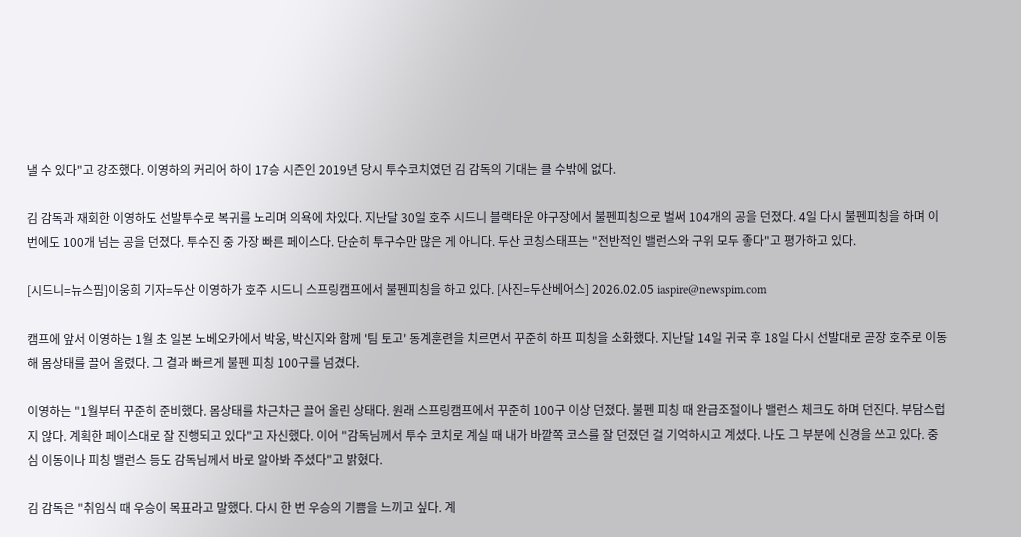낼 수 있다"고 강조했다. 이영하의 커리어 하이 17승 시즌인 2019년 당시 투수코치였던 김 감독의 기대는 클 수밖에 없다.

김 감독과 재회한 이영하도 선발투수로 복귀를 노리며 의욕에 차있다. 지난달 30일 호주 시드니 블랙타운 야구장에서 불펜피칭으로 벌써 104개의 공을 던졌다. 4일 다시 불펜피칭을 하며 이번에도 100개 넘는 공을 던졌다. 투수진 중 가장 빠른 페이스다. 단순히 투구수만 많은 게 아니다. 두산 코칭스태프는 "전반적인 밸런스와 구위 모두 좋다"고 평가하고 있다.

[시드니=뉴스핌]이웅희 기자=두산 이영하가 호주 시드니 스프링캠프에서 불펜피칭을 하고 있다. [사진=두산베어스] 2026.02.05 iaspire@newspim.com

캠프에 앞서 이영하는 1월 초 일본 노베오카에서 박웅, 박신지와 함께 '팀 토고' 동계훈련을 치르면서 꾸준히 하프 피칭을 소화했다. 지난달 14일 귀국 후 18일 다시 선발대로 곧장 호주로 이동해 몸상태를 끌어 올렸다. 그 결과 빠르게 불펜 피칭 100구를 넘겼다.

이영하는 "1월부터 꾸준히 준비했다. 몸상태를 차근차근 끌어 올린 상태다. 원래 스프링캠프에서 꾸준히 100구 이상 던졌다. 불펜 피칭 때 완급조절이나 밸런스 체크도 하며 던진다. 부담스럽지 않다. 계획한 페이스대로 잘 진행되고 있다"고 자신했다. 이어 "감독님께서 투수 코치로 계실 때 내가 바깥쪽 코스를 잘 던졌던 걸 기억하시고 계셨다. 나도 그 부분에 신경을 쓰고 있다. 중심 이동이나 피칭 밸런스 등도 감독님께서 바로 알아봐 주셨다"고 밝혔다.

김 감독은 "취임식 때 우승이 목표라고 말했다. 다시 한 번 우승의 기쁨을 느끼고 싶다. 계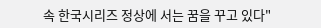속 한국시리즈 정상에 서는 꿈을 꾸고 있다"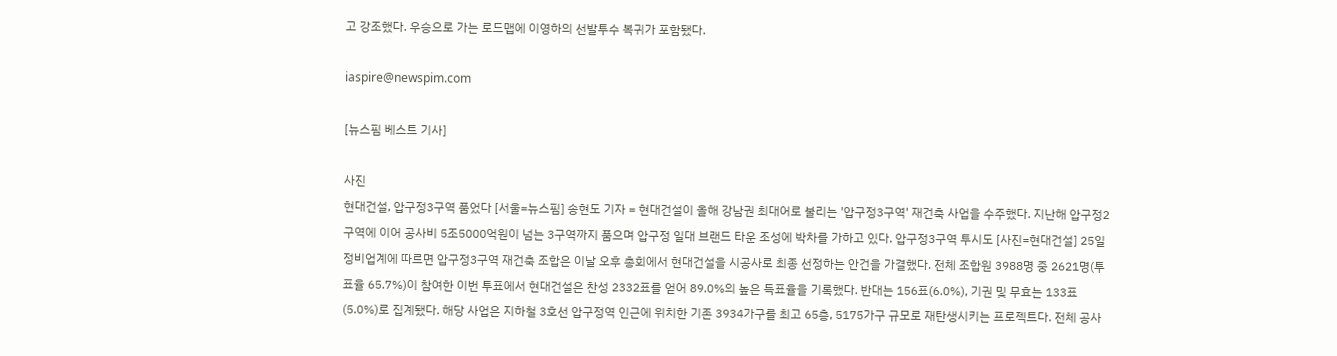고 강조했다. 우승으로 가는 로드맵에 이영하의 선발투수 복귀가 포함됐다.

iaspire@newspim.com

[뉴스핌 베스트 기사]

사진
현대건설, 압구정3구역 품었다 [서울=뉴스핌] 송현도 기자 = 현대건설이 올해 강남권 최대어로 불리는 '압구정3구역' 재건축 사업을 수주했다. 지난해 압구정2구역에 이어 공사비 5조5000억원이 넘는 3구역까지 품으며 압구정 일대 브랜드 타운 조성에 박차를 가하고 있다. 압구정3구역 투시도 [사진=현대건설] 25일 정비업계에 따르면 압구정3구역 재건축 조합은 이날 오후 총회에서 현대건설을 시공사로 최종 선정하는 안건을 가결했다. 전체 조합원 3988명 중 2621명(투표율 65.7%)이 참여한 이번 투표에서 현대건설은 찬성 2332표를 얻어 89.0%의 높은 득표율을 기록했다. 반대는 156표(6.0%), 기권 및 무효는 133표(5.0%)로 집계됐다. 해당 사업은 지하철 3호선 압구정역 인근에 위치한 기존 3934가구를 최고 65층, 5175가구 규모로 재탄생시키는 프로젝트다. 전체 공사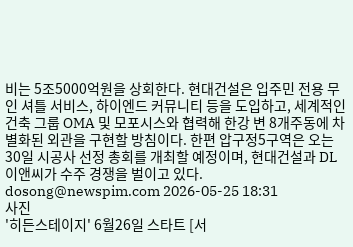비는 5조5000억원을 상회한다. 현대건설은 입주민 전용 무인 셔틀 서비스, 하이엔드 커뮤니티 등을 도입하고, 세계적인 건축 그룹 OMA 및 모포시스와 협력해 한강 변 8개주동에 차별화된 외관을 구현할 방침이다. 한편 압구정5구역은 오는 30일 시공사 선정 총회를 개최할 예정이며, 현대건설과 DL이앤씨가 수주 경쟁을 벌이고 있다. dosong@newspim.com 2026-05-25 18:31
사진
'히든스테이지' 6월26일 스타트 [서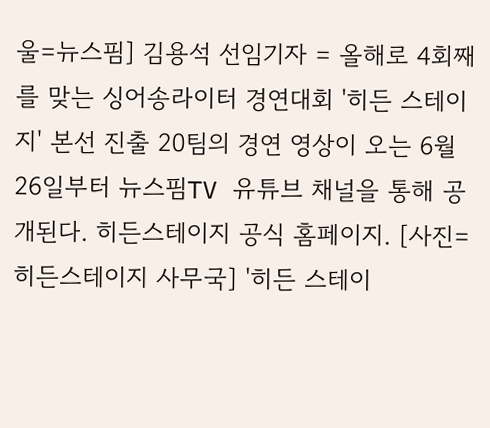울=뉴스핌] 김용석 선임기자 = 올해로 4회째를 맞는 싱어송라이터 경연대회 '히든 스테이지' 본선 진출 20팀의 경연 영상이 오는 6월 26일부터 뉴스핌TV 유튜브 채널을 통해 공개된다. 히든스테이지 공식 홈페이지. [사진= 히든스테이지 사무국] '히든 스테이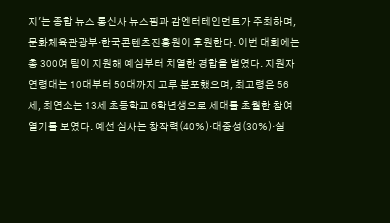지'는 종합 뉴스 통신사 뉴스핌과 감엔터테인먼트가 주최하며, 문화체육관광부·한국콘텐츠진흥원이 후원한다. 이번 대회에는 총 300여 팀이 지원해 예심부터 치열한 경합을 벌였다. 지원자 연령대는 10대부터 50대까지 고루 분포했으며, 최고령은 56세, 최연소는 13세 초등학교 6학년생으로 세대를 초월한 참여 열기를 보였다. 예선 심사는 창작력(40%)·대중성(30%)·실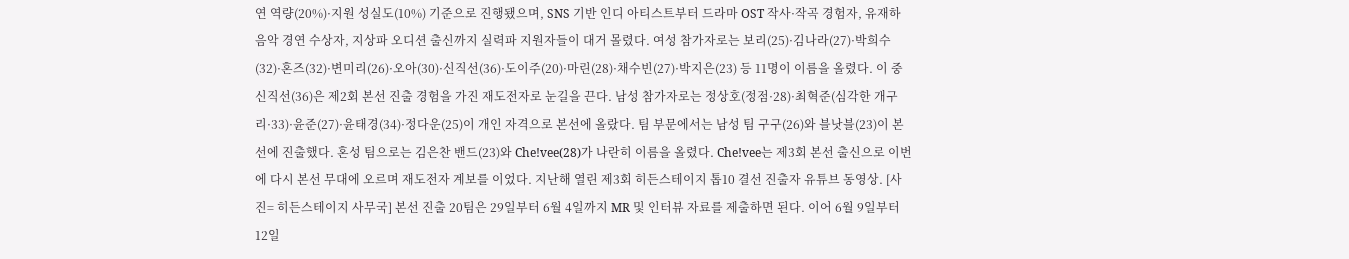연 역량(20%)·지원 성실도(10%) 기준으로 진행됐으며, SNS 기반 인디 아티스트부터 드라마 OST 작사·작곡 경험자, 유재하 음악 경연 수상자, 지상파 오디션 출신까지 실력파 지원자들이 대거 몰렸다. 여성 참가자로는 보리(25)·김나라(27)·박희수(32)·혼즈(32)·변미리(26)·오아(30)·신직선(36)·도이주(20)·마린(28)·채수빈(27)·박지은(23) 등 11명이 이름을 올렸다. 이 중 신직선(36)은 제2회 본선 진출 경험을 가진 재도전자로 눈길을 끈다. 남성 참가자로는 정상호(정점·28)·최혁준(심각한 개구리·33)·윤준(27)·윤태경(34)·정다운(25)이 개인 자격으로 본선에 올랐다. 팀 부문에서는 남성 팀 구구(26)와 블낫블(23)이 본선에 진출했다. 혼성 팀으로는 김은찬 밴드(23)와 Che!vee(28)가 나란히 이름을 올렸다. Che!vee는 제3회 본선 출신으로 이번에 다시 본선 무대에 오르며 재도전자 계보를 이었다. 지난해 열린 제3회 히든스테이지 톱10 결선 진출자 유튜브 동영상. [사진= 히든스테이지 사무국] 본선 진출 20팀은 29일부터 6월 4일까지 MR 및 인터뷰 자료를 제출하면 된다. 이어 6월 9일부터 12일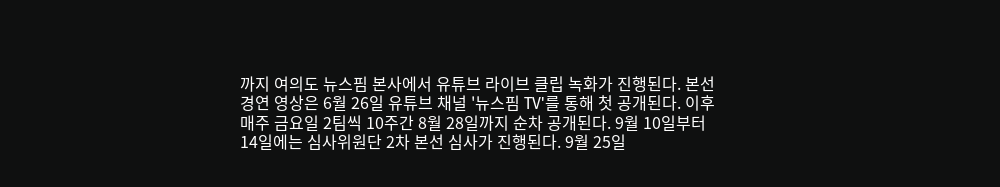까지 여의도 뉴스핌 본사에서 유튜브 라이브 클립 녹화가 진행된다. 본선 경연 영상은 6월 26일 유튜브 채널 '뉴스핌 TV'를 통해 첫 공개된다. 이후 매주 금요일 2팀씩 10주간 8월 28일까지 순차 공개된다. 9월 10일부터 14일에는 심사위원단 2차 본선 심사가 진행된다. 9월 25일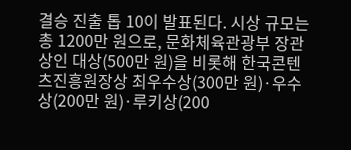결승 진출 톱 10이 발표된다. 시상 규모는 총 1200만 원으로, 문화체육관광부 장관상인 대상(500만 원)을 비롯해 한국콘텐츠진흥원장상 최우수상(300만 원)·우수상(200만 원)·루키상(200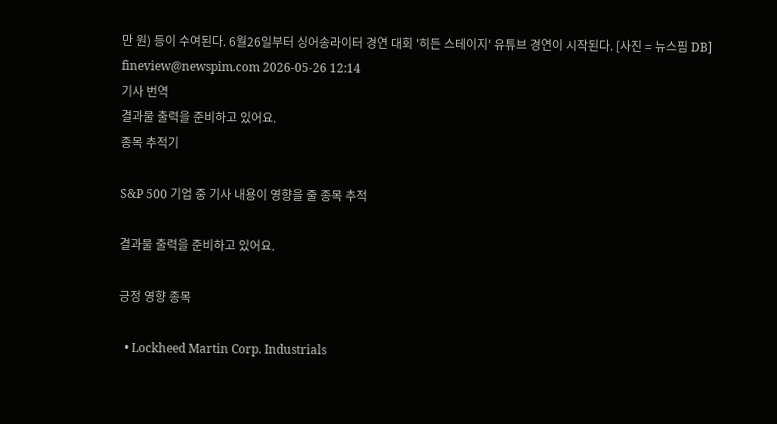만 원) 등이 수여된다. 6월26일부터 싱어송라이터 경연 대회 '히든 스테이지' 유튜브 경연이 시작된다. [사진 = 뉴스핌 DB] fineview@newspim.com 2026-05-26 12:14
기사 번역
결과물 출력을 준비하고 있어요.
종목 추적기

S&P 500 기업 중 기사 내용이 영향을 줄 종목 추적

결과물 출력을 준비하고 있어요.

긍정 영향 종목

  • Lockheed Martin Corp. Industrials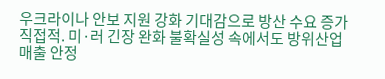우크라이나 안보 지원 강화 기대감으로 방산 수요 증가 직접적. 미·러 긴장 완화 불확실성 속에서도 방위산업 매출 안정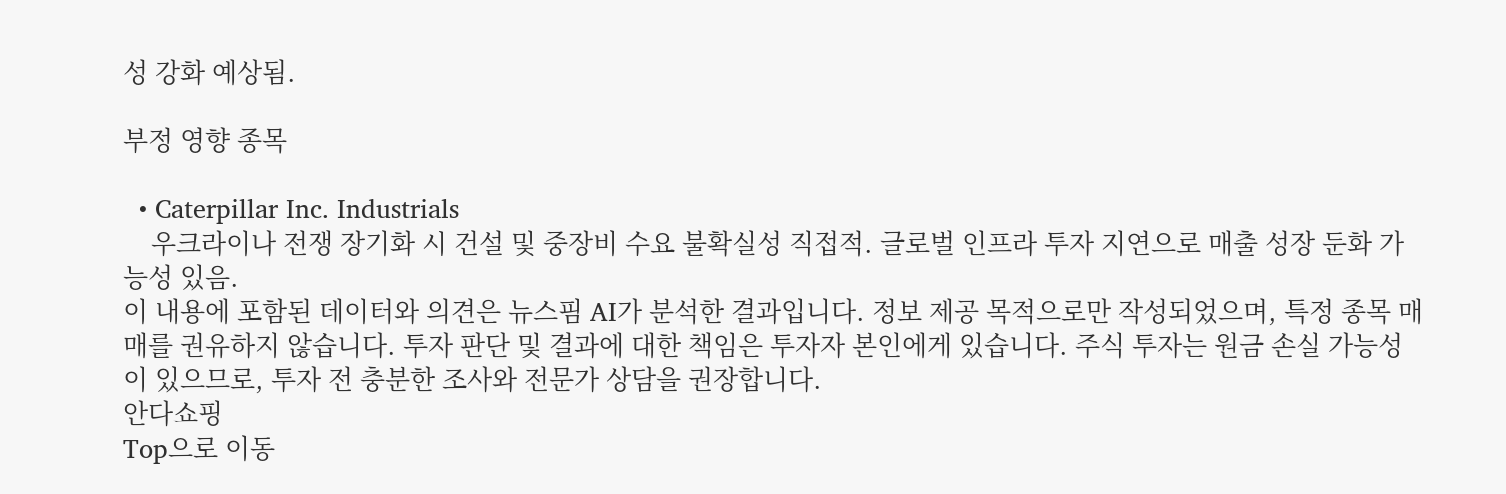성 강화 예상됨.

부정 영향 종목

  • Caterpillar Inc. Industrials
    우크라이나 전쟁 장기화 시 건설 및 중장비 수요 불확실성 직접적. 글로벌 인프라 투자 지연으로 매출 성장 둔화 가능성 있음.
이 내용에 포함된 데이터와 의견은 뉴스핌 AI가 분석한 결과입니다. 정보 제공 목적으로만 작성되었으며, 특정 종목 매매를 권유하지 않습니다. 투자 판단 및 결과에 대한 책임은 투자자 본인에게 있습니다. 주식 투자는 원금 손실 가능성이 있으므로, 투자 전 충분한 조사와 전문가 상담을 권장합니다.
안다쇼핑
Top으로 이동